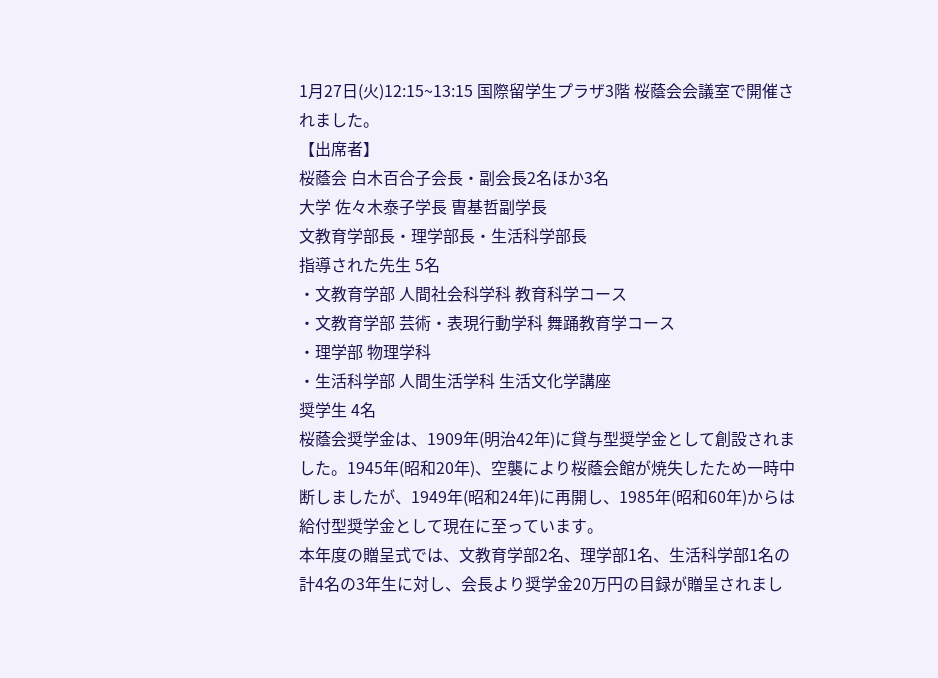1月27日(火)12:15~13:15 国際留学生プラザ3階 桜蔭会会議室で開催されました。
【出席者】
桜蔭会 白木百合子会長・副会長2名ほか3名
大学 佐々木泰子学長 曺基哲副学長
文教育学部長・理学部長・生活科学部長
指導された先生 5名
・文教育学部 人間社会科学科 教育科学コース
・文教育学部 芸術・表現行動学科 舞踊教育学コース
・理学部 物理学科
・生活科学部 人間生活学科 生活文化学講座
奨学生 4名
桜蔭会奨学金は、1909年(明治42年)に貸与型奨学金として創設されました。1945年(昭和20年)、空襲により桜蔭会館が焼失したため一時中断しましたが、1949年(昭和24年)に再開し、1985年(昭和60年)からは給付型奨学金として現在に至っています。
本年度の贈呈式では、文教育学部2名、理学部1名、生活科学部1名の計4名の3年生に対し、会長より奨学金20万円の目録が贈呈されまし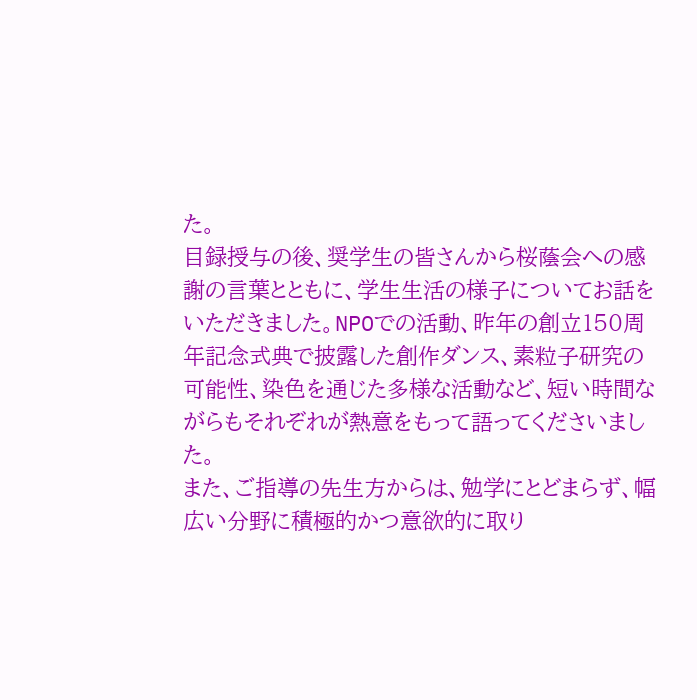た。
目録授与の後、奨学生の皆さんから桜蔭会への感謝の言葉とともに、学生生活の様子についてお話をいただきました。NPOでの活動、昨年の創立150周年記念式典で披露した創作ダンス、素粒子研究の可能性、染色を通じた多様な活動など、短い時間ながらもそれぞれが熱意をもって語ってくださいました。
また、ご指導の先生方からは、勉学にとどまらず、幅広い分野に積極的かつ意欲的に取り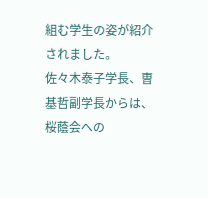組む学生の姿が紹介されました。
佐々木泰子学長、曺基哲副学長からは、桜蔭会への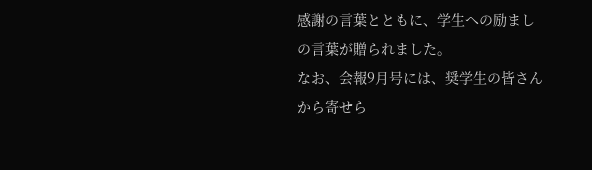感謝の言葉とともに、学生への励ましの言葉が贈られました。
なお、会報9月号には、奨学生の皆さんから寄せら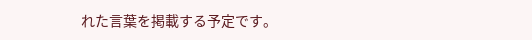れた言葉を掲載する予定です。